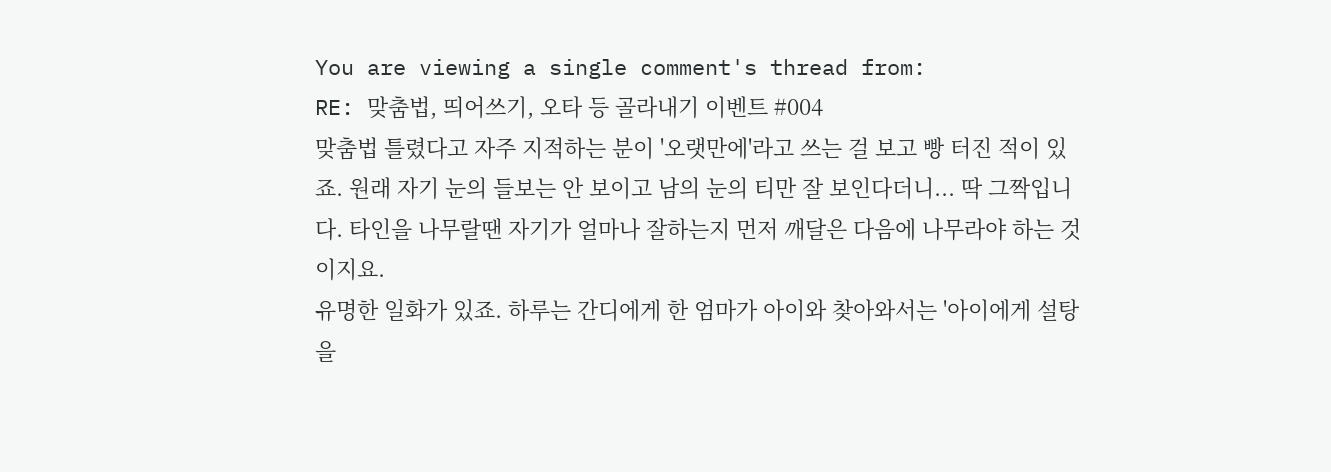You are viewing a single comment's thread from:
RE: 맞춤법, 띄어쓰기, 오타 등 골라내기 이벤트 #004
맞춤법 틀렸다고 자주 지적하는 분이 '오랫만에'라고 쓰는 걸 보고 빵 터진 적이 있죠. 원래 자기 눈의 들보는 안 보이고 남의 눈의 티만 잘 보인다더니... 딱 그짝입니다. 타인을 나무랄땐 자기가 얼마나 잘하는지 먼저 깨달은 다음에 나무라야 하는 것이지요.
유명한 일화가 있죠. 하루는 간디에게 한 엄마가 아이와 찾아와서는 '아이에게 설탕을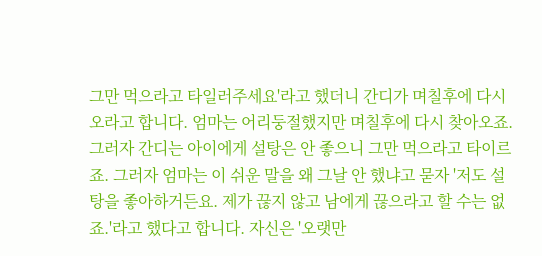그만 먹으라고 타일러주세요'라고 했더니 간디가 며칠후에 다시 오라고 합니다. 엄마는 어리둥절했지만 며칠후에 다시 찾아오죠. 그러자 간디는 아이에게 설탕은 안 좋으니 그만 먹으라고 타이르죠. 그러자 엄마는 이 쉬운 말을 왜 그날 안 했냐고 묻자 '저도 설탕을 좋아하거든요. 제가 끊지 않고 남에게 끊으라고 할 수는 없죠.'라고 했다고 합니다. 자신은 '오랫만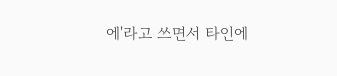에'라고 쓰면서 타인에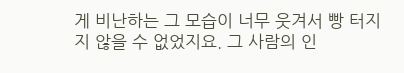게 비난하는 그 모습이 너무 웃겨서 빵 터지지 않을 수 없었지요. 그 사람의 인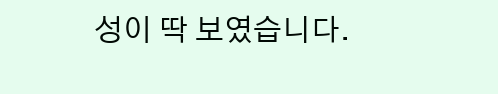성이 딱 보였습니다.